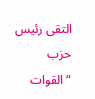التقى رئيس حزب “القوات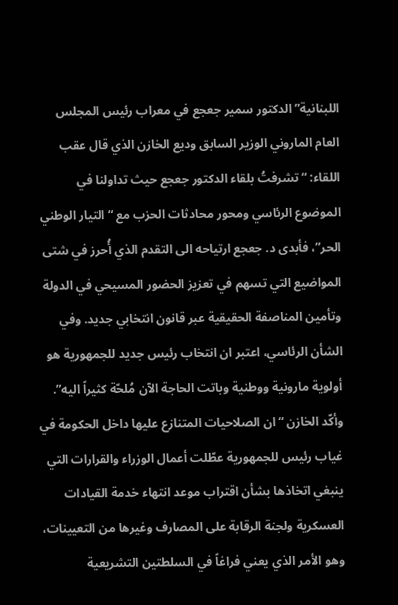اللبنانية” الدكتور سمير جعجع في معراب رئيس المجلس العام الماروني الوزير السابق وديع الخازن الذي قال عقب اللقاء: “تشرفتُ بلقاء الدكتور جعجع حيث تداولنا في الموضوع الرئاسي ومحور محادثات الحزب مع “التيار الوطني الحر”، فأبدى د. جعجع ارتياحه الى التقدم الذي أُحرز في شتى المواضيع التي تسهم في تعزيز الحضور المسيحي في الدولة وتأمين المناصفة الحقيقية عبر قانون انتخابي جديد. وفي الشأن الرئاسي، اعتبر ان انتخاب رئيس جديد للجمهورية هو أولوية مارونية ووطنية وباتت الحاجة الآن مُلحّة كثيراً اليه”.
وأكّد الخازن “ان الصلاحيات المتنازع عليها داخل الحكومة في غياب رئيس للجمهورية عطّلت أعمال الوزراء والقرارات التي ينبغي اتخاذها بشأن اقتراب موعد انتهاء خدمة القيادات العسكرية ولجنة الرقابة على المصارف وغيرها من التعيينات، وهو الأمر الذي يعني فراغاً في السلطتين التشريعية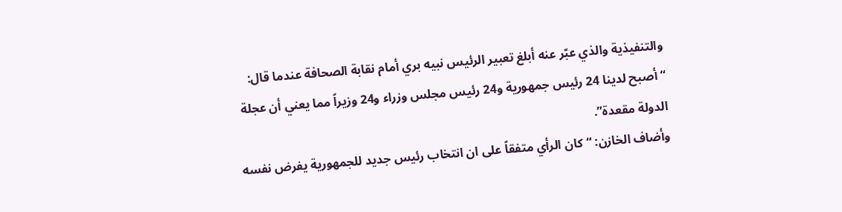والتنفيذية والذي عبّر عنه أبلغ تعبير الرئيس نبيه بري أمام نقابة الصحافة عندما قال: “أصبح لدينا 24 رئيس جمهورية و24 رئيس مجلس وزراء و24 وزيراً مما يعني أن عجلة الدولة مقعدة”.
وأضاف الخازن: “كان الرأي متفقاً على ان انتخاب رئيس جديد للجمهورية يفرض نفسه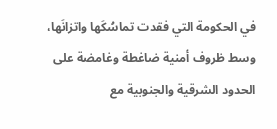في الحكومة التي فقدت تماسُكَها واتزانَها، وسط ظروف أمنية ضاغطة وغامضة على الحدود الشرقية والجنوبية مع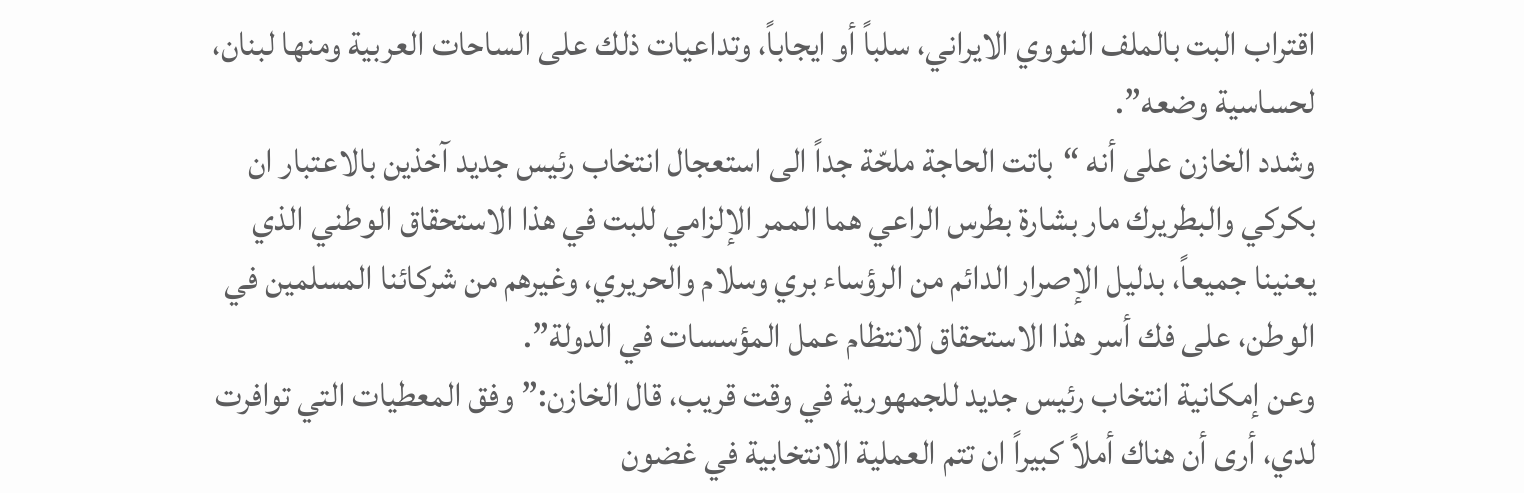اقتراب البت بالملف النووي الايراني، سلباً أو ايجاباً، وتداعيات ذلك على الساحات العربية ومنها لبنان، لحساسية وضعه”.
وشدد الخازن على أنه “باتت الحاجة ملحّة جداً الى استعجال انتخاب رئيس جديد آخذين بالاعتبار ان بكركي والبطريرك مار بشارة بطرس الراعي هما الممر الإلزامي للبت في هذا الاستحقاق الوطني الذي يعنينا جميعاً، بدليل الإصرار الدائم من الرؤساء بري وسلام والحريري، وغيرهم من شركائنا المسلمين في الوطن، على فك أسر هذا الاستحقاق لانتظام عمل المؤسسات في الدولة”.
وعن إمكانية انتخاب رئيس جديد للجمهورية في وقت قريب، قال الخازن:” وفق المعطيات التي توافرت لدي، أرى أن هناك أملاً كبيراً ان تتم العملية الانتخابية في غضون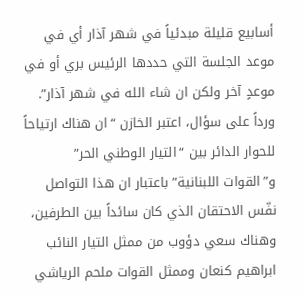أسابيع قليلة مبدئياً في شهر آذار أي في موعد الجلسة التي حددها الرئيس بري أو في موعدٍ آخر ولكن ان شاء الله في شهر آذار”.
ورداً على سؤال، اعتبر الخازن “ان هناك ارتياحاً للحوار الدائر بين “التيار الوطني الحر” و”القوات اللبنانية” باعتبار ان هذا التواصل نفّس الاحتقان الذي كان سائداً بين الطرفين، وهناك سعي دؤوب من ممثل التيار النائب ابراهيم كنعان وممثل القوات ملحم الرياشي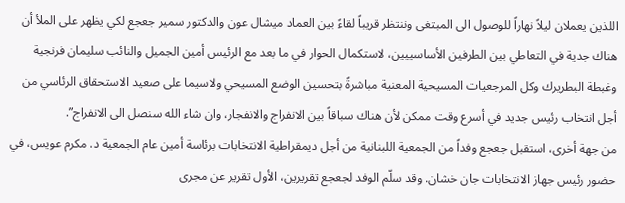اللذين يعملان ليلاً نهاراً للوصول الى المبتغى وننتظر قريباً لقاءً بين العماد ميشال عون والدكتور سمير جعجع لكي يظهر على الملأ أن هناك جدية في التعاطي بين الطرفين الأساسييين، لاستكمال الحوار في ما بعد مع الرئيس أمين الجميل والنائب سليمان فرنجية وغبطة البطريرك وكل المرجعيات المسيحية المعنية مباشرةً بتحسين الوضع المسيحي ولاسيما على صعيد الاستحقاق الرئاسي من أجل انتخاب رئيس جديد في أسرع وقت ممكن لأن هناك سباقاً بين الانفراج والانفجار، وان شاء الله سنصل الى الانفراج”.
من جهة أخرى، استقبل جعجع وفداً من الجمعية اللبنانية من أجل ديمقراطية الانتخابات برئاسة أمين عام الجمعية د. مكرم عويس، في حضور رئيس جهاز الانتخابات جان خشان. وقد سلّم الوفد لجعجع تقريرين، الأول تقرير عن مجرى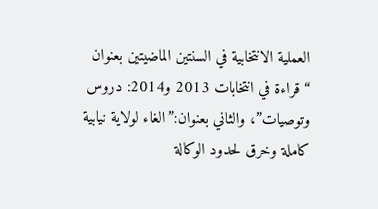العملية الانتخابية في السنتين الماضيتين بعنوان “قراءة في انتخابات 2013 و2014: دروس وتوصيات”، والثاني بعنوان:”الغاء لولاية نيابية كاملة وخرق لحدود الوكالة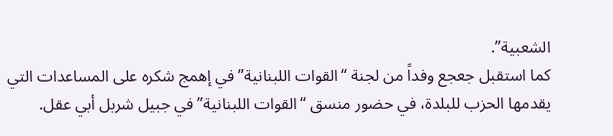الشعبية”.
كما استقبل جعجع وفداً من لجنة “القوات اللبنانية” في إهمج شكره على المساعدات التي يقدمها الحزب للبلدة، في حضور منسق “القوات اللبنانية” في جبيل شربل أبي عقل.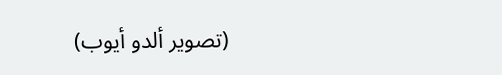(تصوير ألدو أيوب)